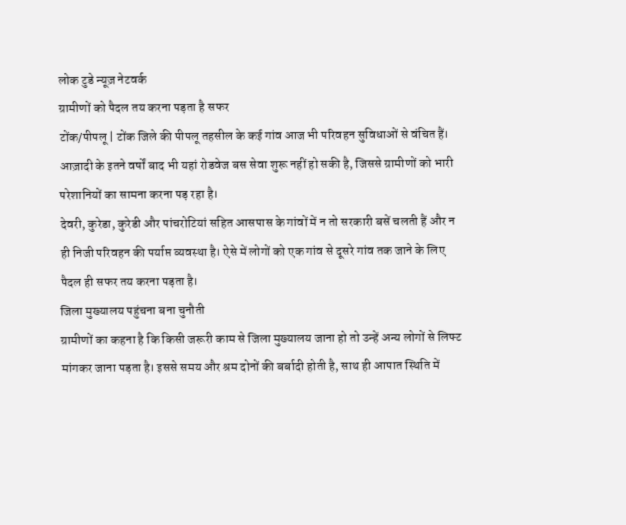लोक टुडे न्यूज़ नेटवर्क
ग्रामीणों को पैदल तय करना पड़ता है सफर
टोंक/पीपलू | टोंक जिले की पीपलू तहसील के कई गांव आज भी परिवहन सुविधाओं से वंचित हैं। आज़ादी के इतने वर्षों बाद भी यहां रोडवेज बस सेवा शुरू नहीं हो सकी है, जिससे ग्रामीणों को भारी परेशानियों का सामना करना पड़ रहा है।
देवरी, कुरेडा, कुरेडी और पांचरोटियां सहित आसपास के गांवों में न तो सरकारी बसें चलती हैं और न ही निजी परिवहन की पर्याप्त व्यवस्था है। ऐसे में लोगों को एक गांव से दूसरे गांव तक जाने के लिए पैदल ही सफर तय करना पड़ता है।
जिला मुख्यालय पहुंचना बना चुनौती
ग्रामीणों का कहना है कि किसी जरूरी काम से जिला मुख्यालय जाना हो तो उन्हें अन्य लोगों से लिफ्ट मांगकर जाना पड़ता है। इससे समय और श्रम दोनों की बर्बादी होती है, साथ ही आपात स्थिति में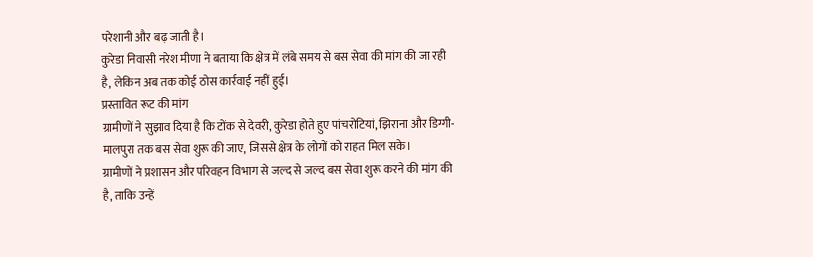परेशानी और बढ़ जाती है।
कुरेडा निवासी नरेश मीणा ने बताया कि क्षेत्र में लंबे समय से बस सेवा की मांग की जा रही है, लेकिन अब तक कोई ठोस कार्रवाई नहीं हुई।
प्रस्तावित रूट की मांग
ग्रामीणों ने सुझाव दिया है कि टोंक से देवरी, कुरेडा होते हुए पांचरोटियां, झिराना और डिग्गी-मालपुरा तक बस सेवा शुरू की जाए, जिससे क्षेत्र के लोगों को राहत मिल सके।
ग्रामीणों ने प्रशासन और परिवहन विभाग से जल्द से जल्द बस सेवा शुरू करने की मांग की है, ताकि उन्हें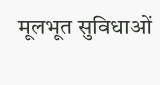मूलभूत सुविधाओं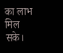का लाभ मिल सके।